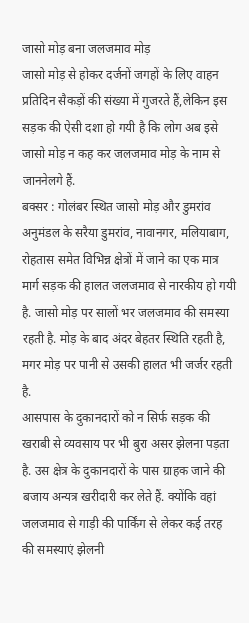जासो मोड़ बना जलजमाव मोड़
जासो मोड़ से होकर दर्जनों जगहों के लिए वाहन प्रतिदिन सैकड़ों की संख्या में गुजरते हैं,लेकिन इस सड़क की ऐसी दशा हो गयी है कि लोग अब इसे जासो मोड़ न कह कर जलजमाव मोड़ के नाम से जाननेलगे हैं.
बक्सर : गोलंबर स्थित जासो मोड़ और डुमरांव अनुमंडल के सरैया डुमरांव, नावानगर, मलियाबाग, रोहतास समेत विभिन्न क्षेत्रों में जाने का एक मात्र मार्ग सड़क की हालत जलजमाव से नारकीय हो गयी है. जासो मोड़ पर सालों भर जलजमाव की समस्या रहती है. मोड़ के बाद अंदर बेहतर स्थिति रहती है, मगर मोड़ पर पानी से उसकी हालत भी जर्जर रहती है.
आसपास के दुकानदारों को न सिर्फ सड़क की खराबी से व्यवसाय पर भी बुरा असर झेलना पड़ता है. उस क्षेत्र के दुकानदारों के पास ग्राहक जाने की बजाय अन्यत्र खरीदारी कर लेते हैं. क्योंकि वहां जलजमाव से गाड़ी की पार्किंग से लेकर कई तरह की समस्याएं झेलनी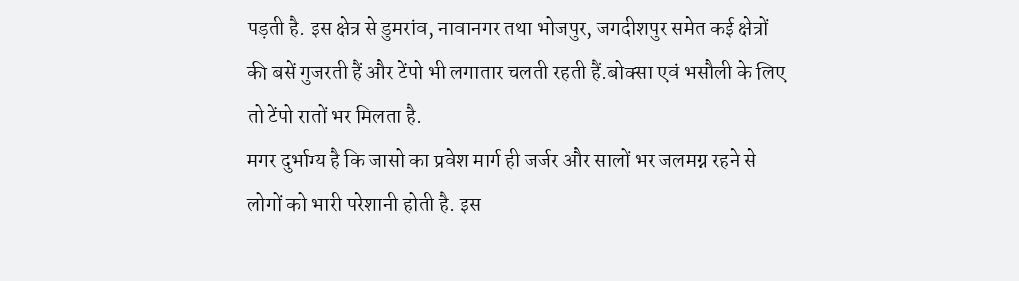पड़ती है. इस क्षेत्र से डुमरांव, नावानगर तथा भोजपुर, जगदीशपुर समेत कई क्षेत्रों की बसें गुजरती हैं और टेंपो भी लगातार चलती रहती हैं.बोक्सा एवं भसौली के लिए तो टेंपो रातों भर मिलता है.
मगर दुर्भाग्य है कि जासो का प्रवेश मार्ग ही जर्जर और सालों भर जलमग्न रहने से लोगों को भारी परेशानी होती है. इस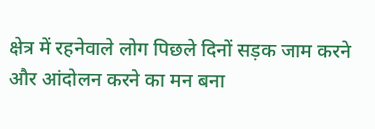क्षेत्र में रहनेवाले लोग पिछले दिनों सड़क जाम करने और आंदोलन करने का मन बना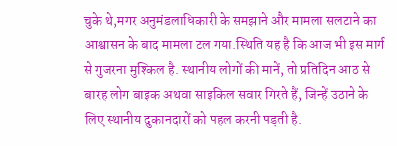चुके थे,मगर अनुमंडलाधिकारी के समझाने और मामला सलटाने का आश्वासन के बाद मामला टल गया.स्थिति यह है कि आज भी इस मार्ग से गुजरना मुश्किल है. स्थानीय लोगों की मानें, तो प्रतिदिन आठ से बारह लोग बाइक अथवा साइकिल सवार गिरते हैं, जिन्हें उठाने के लिए स्थानीय दुकानदारों को पहल करनी पड़ती है.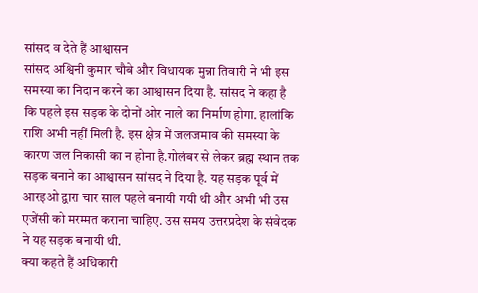सांसद व देते हैं आश्वासन
सांसद अश्विनी कुमार चौबे और विधायक मुन्ना तिवारी ने भी इस समस्या का निदान करने का आश्वासन दिया है. सांसद ने कहा है कि पहले इस सड़क के दोनों ओर नाले का निर्माण होगा. हालांकि राशि अभी नहीं मिली है. इस क्षेत्र में जलजमाव की समस्या के कारण जल निकासी का न होना है.गोलंबर से लेकर ब्रह्म स्थान तक सड़क बनाने का आश्वासन सांसद ने दिया है. यह सड़क पूर्व में आरइओ द्वारा चार साल पहले बनायी गयी थी और अभी भी उस एजेंसी को मरम्मत कराना चाहिए. उस समय उत्तरप्रदेश के संवेदक ने यह सड़क बनायी थी.
क्या कहते हैं अधिकारी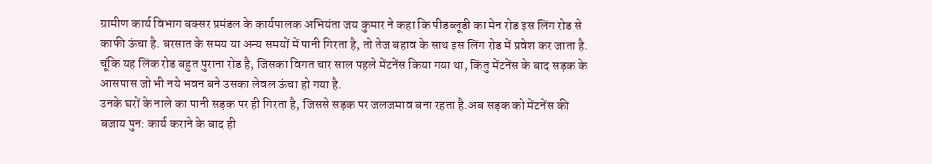ग्रामीण कार्य विभाग बक्सर प्रमंडल के कार्यपालक अभियंता जय कुमार ने कहा कि पीडब्लूडी का मेन रोड इस लिंग रोड से काफी ऊंचा है. बरसात के समय या अन्य समयों में पानी गिरता है, तो तेज बहाव के साथ इस लिंग रोड में प्रवेश कर जाता है. चूंकि यह लिंक रोड बहुत पुराना रोड है, जिसका विगत चार साल पहले मेंटनेंस किया गया था, किंतु मेंटनेंस के बाद सड़क के आसपास जो भी नये भवन बने उसका लेवल ऊंचा हो गया है.
उनके घरों के नाले का पानी सड़क पर ही गिरता है, जिससे सड़क पर जलजमाव बना रहता है.अब सड़क को मेंटनेंस की बजाय पुन: कार्य कराने के बाद ही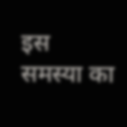इस समस्या का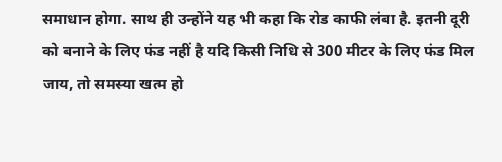समाधान होगा. साथ ही उन्होंने यह भी कहा कि रोड काफी लंबा है. इतनी दूरी को बनाने के लिए फंड नहीं है यदि किसी निधि से 300 मीटर के लिए फंड मिल जाय, तो समस्या खत्म हो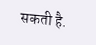सकती है.